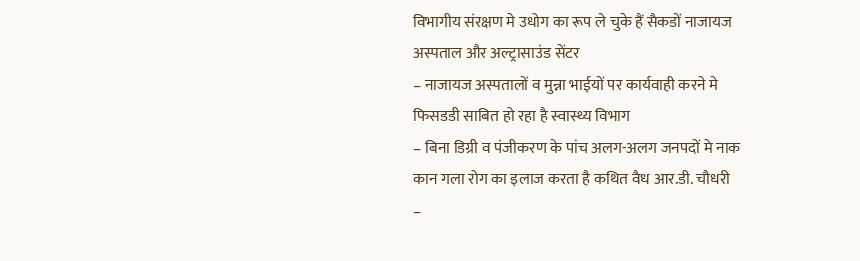विभागीय संरक्षण मे उधोग का रूप ले चुके हैं सैकडों नाजायज अस्पताल और अल्ट्रासाउंड सेंटर
– नाजायज अस्पतालों व मुन्ना भाईयों पर कार्यवाही करने मे फिसडडी साबित हो रहा है स्वास्थ्य विभाग
– बिना डिग्री व पंजीकरण के पांच अलग-अलग जनपदों मे नाक कान गला रोग का इलाज करता है कथित वैध आर.डी. चौधरी
–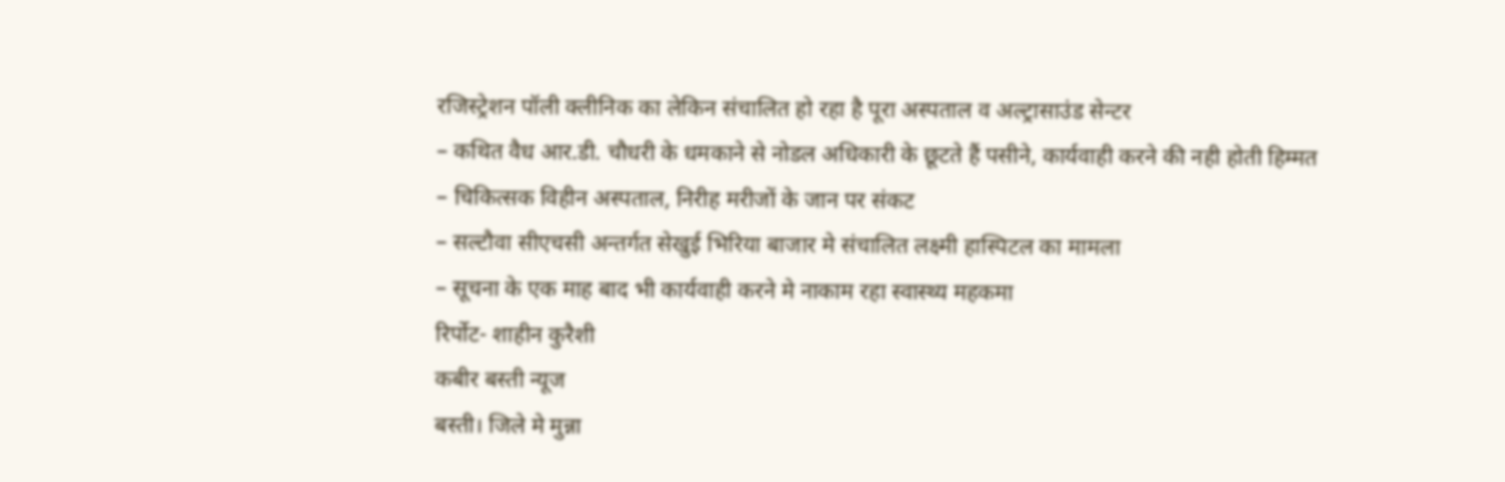रजिस्ट्रेशन पॉली क्लीनिक का लेकिन संचालित हो रहा है पूरा अस्पताल व अल्ट्रासाउंड सेन्टर
– कथित वैध आर.डी. चौधरी के धमकाने से नोडल अधिकारी के छूटते हैं पसीने, कार्यवाही करने की नही होती हिम्मत
– चिकित्सक विहीन अस्पताल, निरीह मरीजों के जान पर संकट
– सल्टौवा सीएचसी अन्तर्गत सेखुई भिरिया बाजार मे संचालित लक्ष्मी हास्पिटल का मामला
– सूचना के एक माह बाद भी कार्यवाही करने मे नाकाम रहा स्वास्थ्य महकमा
रिर्पोट- शाहीन कुरैशी
कबीर बस्ती न्यूज
बस्ती। जिले मे मुन्ना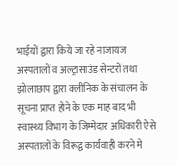भाईयों द्वारा किये जा रहे नाजायज अस्पतालों व अल्ट्रासाउंड सेन्टरों तथा झोलाछाप द्वारा क्लीनिक के संचालन के सूचना प्राप्त होने के एक माह बाद भी स्वास्थ्य विभाग के जिम्मेदार अधिकारी ऐसे अस्पतालों के विरूद्व कार्यवाही करने मे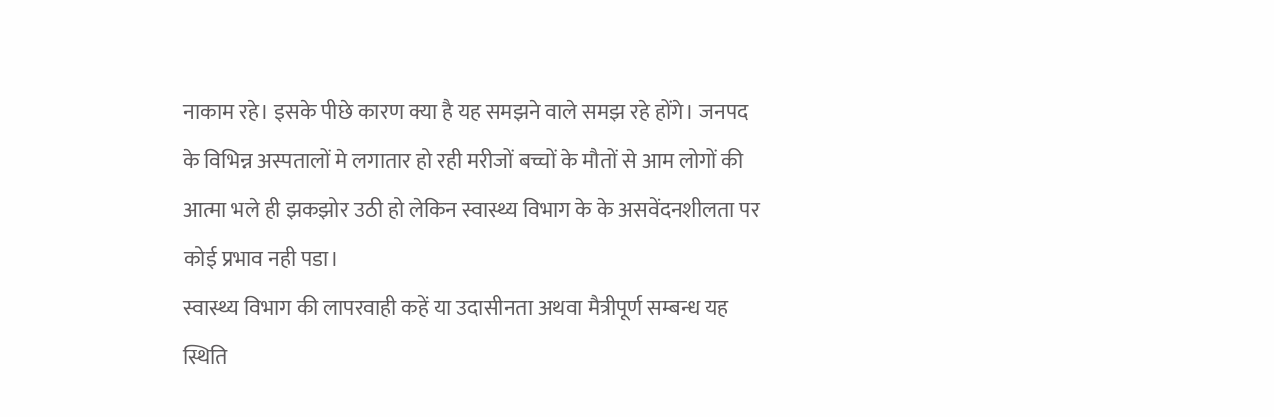नाकाम रहे। इसके पीछे कारण क्या है यह समझने वाले समझ रहे होंगे। जनपद के विभिन्न अस्पतालों मे लगातार हो रही मरीजों बच्चों के मौतों से आम लोगों की आत्मा भले ही झकझोर उठी हो लेकिन स्वास्थ्य विभाग के के असवेंदनशीलता पर कोई प्रभाव नही पडा।
स्वास्थ्य विभाग की लापरवाही कहें या उदासीनता अथवा मैत्रीपूर्ण सम्बन्ध यह स्थिति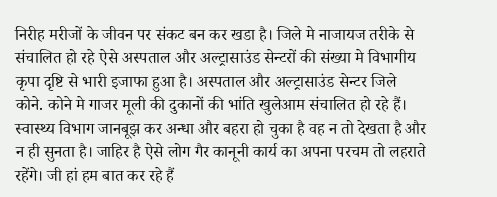निरीह मरीजों के जीवन पर संकट बन कर खडा है। जिले मे नाजायज तरीके से संचालित हो रहे ऐसे अस्पताल और अल्ट्रासाउंड सेन्टरों की संख्या मे विभागीय कृपा दृष्टि से भारी इजाफा हुआ है। अस्पताल और अल्ट्रासाउंड सेन्टर जिले कोने. कोने मे गाजर मूली की दुकानों की भांति खुलेआम संचालित हो रहे हैं। स्वास्थ्य विभाग जानबूझ कर अन्धा और बहरा हो चुका है वह न तो देखता है और न ही सुनता है। जाहिर है ऐसे लोग गैर कानूनी कार्य का अपना परचम तो लहराते रहेंगे। जी हां हम बात कर रहे हैं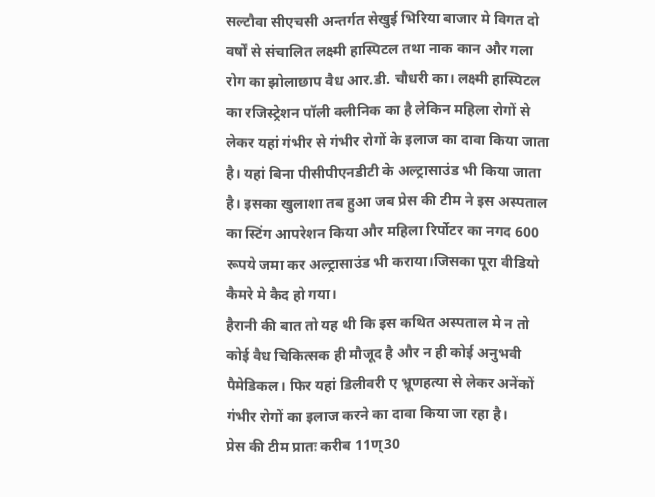सल्टौवा सीएचसी अन्तर्गत सेखुई भिरिया बाजार मे विगत दो वर्षों से संचालित लक्ष्मी हास्पिटल तथा नाक कान और गला रोग का झोलाछाप वैध आर.डी. चौधरी का। लक्ष्मी हास्पिटल का रजिस्ट्रेशन पॉली क्लीनिक का है लेकिन महिला रोगों से लेकर यहां गंभीर से गंभीर रोगों के इलाज का दावा किया जाता है। यहां बिना पीसीपीएनडीटी के अल्ट्रासाउंड भी किया जाता है। इसका खुलाशा तब हुआ जब प्रेस की टीम ने इस अस्पताल का स्टिंग आपरेशन किया और महिला रिर्पोटर का नगद 600 रूपये जमा कर अल्ट्रासाउंड भी कराया।जिसका पूरा वीडियो कैमरे मे कैद हो गया।
हैरानी की बात तो यह थी कि इस कथित अस्पताल मे न तो कोई वैध चिकित्सक ही मौजूद है और न ही कोई अनुभवी पैमेडिकल। फिर यहां डिलीवरी ए भ्रूणहत्या से लेकर अनेंकों गंभीर रोगों का इलाज करने का दावा किया जा रहा है।
प्रेस की टीम प्रातः करीब 11ण्30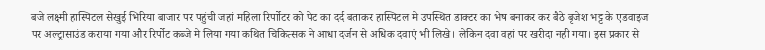बजे लक्ष्मी हास्पिटल सेखुई भिरिया बाजार पर पहुंची जहां महिला रिर्पाोटर को पेट का दर्द बताकर हास्पिटल मे उपस्थित डाक्टर का भेष बनाकर कर बैठे बृजेश भट्ट के एडवाइज पर अल्ट्रासाउंड कराया गया और रिर्पोट कब्जे मे लिया गया कथित चिकित्सक ने आधा दर्जन से अधिक दवाएं भी लिखे। लेकिन दवा वहां पर खरीदा नही गया। इस प्रकार से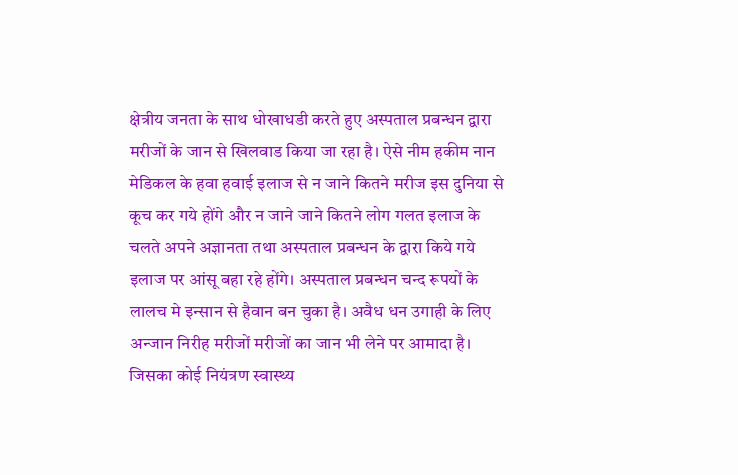क्षेत्रीय जनता के साथ धोखाधडी करते हुए अस्पताल प्रबन्धन द्वारा मरीजों के जान से खिलवाड किया जा रहा है। ऐसे नीम हकीम नान मेडिकल के हवा हवाई इलाज से न जाने कितने मरीज इस दुनिया से कूच कर गये होंगे और न जाने जाने कितने लोग गलत इलाज के चलते अपने अज्ञानता तथा अस्पताल प्रबन्धन के द्वारा किये गये इलाज पर आंसू बहा रहे होंगे। अस्पताल प्रबन्धन चन्द रूपयों के लालच मे इन्सान से हैवान बन चुका है। अवैध धन उगाही के लिए अन्जान निरीह मरीजों मरीजों का जान भी लेने पर आमादा है। जिसका कोई नियंत्रण स्वास्थ्य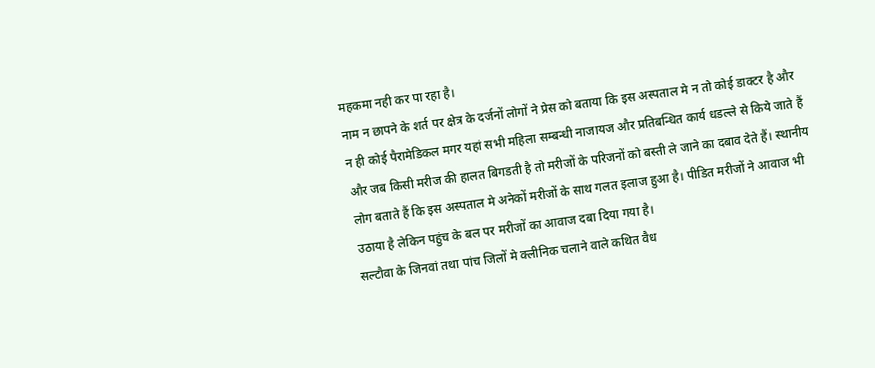महकमा नही कर पा रहा है।
नाम न छापने के शर्त पर क्षेत्र के दर्जनों लोगों ने प्रेस को बताया कि इस अस्पताल मे न तो कोई डाक्टर है और न ही कोई पैरामेडिकल मगर यहां सभी महिला सम्बन्धी नाजायज और प्रतिबन्धित कार्य धडल्ले से किये जाते हैं और जब किसी मरीज की हालत बिगडती है तो मरीजों के परिजनों को बस्ती ले जाने का दबाव देते हैं। स्थानीय लोग बताते हैं कि इस अस्पताल मे अनेकों मरीजों के साथ गलत इलाज हुआ है। पीडित मरीजों ने आवाज भी उठाया है लेकिन पहुंच के बल पर मरीजों का आवाज दबा दिया गया है।
सल्टौवा के जिनवां तथा पांच जिलों मे क्लीनिक चलाने वाले कथित वैध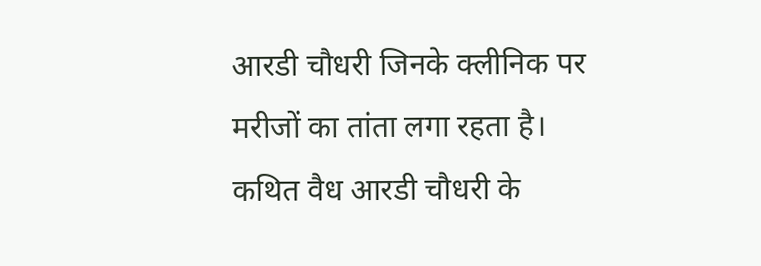आरडी चौधरी जिनके क्लीनिक पर मरीजों का तांता लगा रहता है। कथित वैध आरडी चौधरी के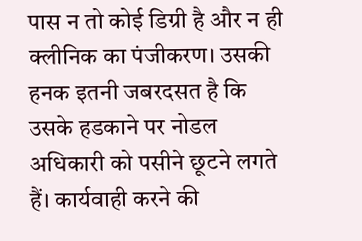पास न तो कोई डिग्री है और न ही क्लीनिक का पंजीकरण। उसकी हनक इतनी जबरदसत है कि उसके हडकाने पर नोडल अधिकारी को पसीने छूटने लगते हैं। कार्यवाही करने की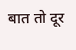बात तो दूर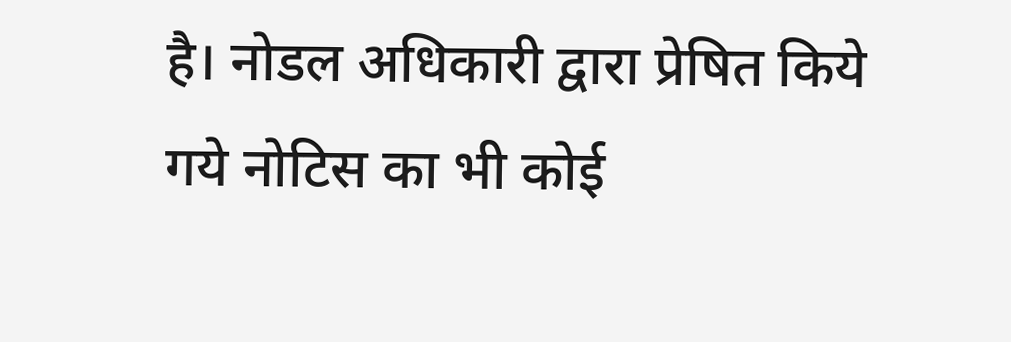है। नोडल अधिकारी द्वारा प्रेषित किये गये नोटिस का भी कोई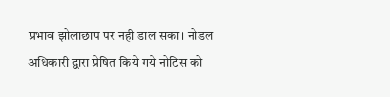प्रभाव झोलाछाप पर नही डाल सका। नोडल अधिकारी द्वारा प्रेषित किये गये नोटिस को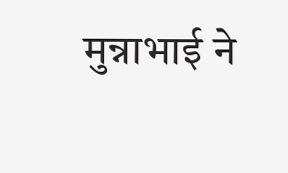मुन्नाभाई ने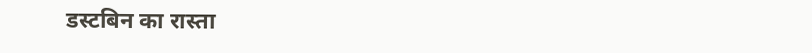डस्टबिन का रास्ता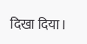दिखा दिया।